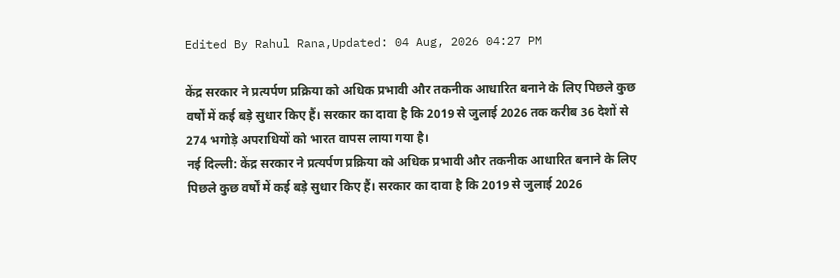Edited By Rahul Rana,Updated: 04 Aug, 2026 04:27 PM

केंद्र सरकार ने प्रत्यर्पण प्रक्रिया को अधिक प्रभावी और तकनीक आधारित बनाने के लिए पिछले कुछ वर्षों में कई बड़े सुधार किए हैं। सरकार का दावा है कि 2019 से जुलाई 2026 तक करीब 36 देशों से 274 भगोड़े अपराधियों को भारत वापस लाया गया है।
नई दिल्ली: केंद्र सरकार ने प्रत्यर्पण प्रक्रिया को अधिक प्रभावी और तकनीक आधारित बनाने के लिए पिछले कुछ वर्षों में कई बड़े सुधार किए हैं। सरकार का दावा है कि 2019 से जुलाई 2026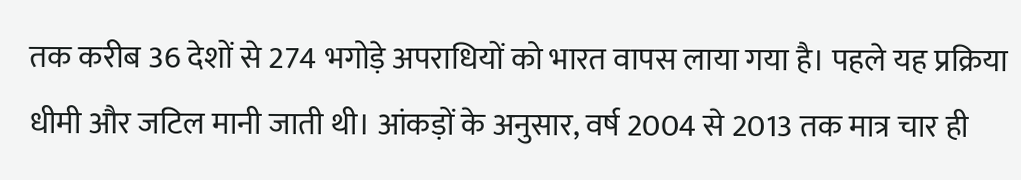तक करीब 36 देशों से 274 भगोड़े अपराधियों को भारत वापस लाया गया है। पहले यह प्रक्रिया धीमी और जटिल मानी जाती थी। आंकड़ों के अनुसार, वर्ष 2004 से 2013 तक मात्र चार ही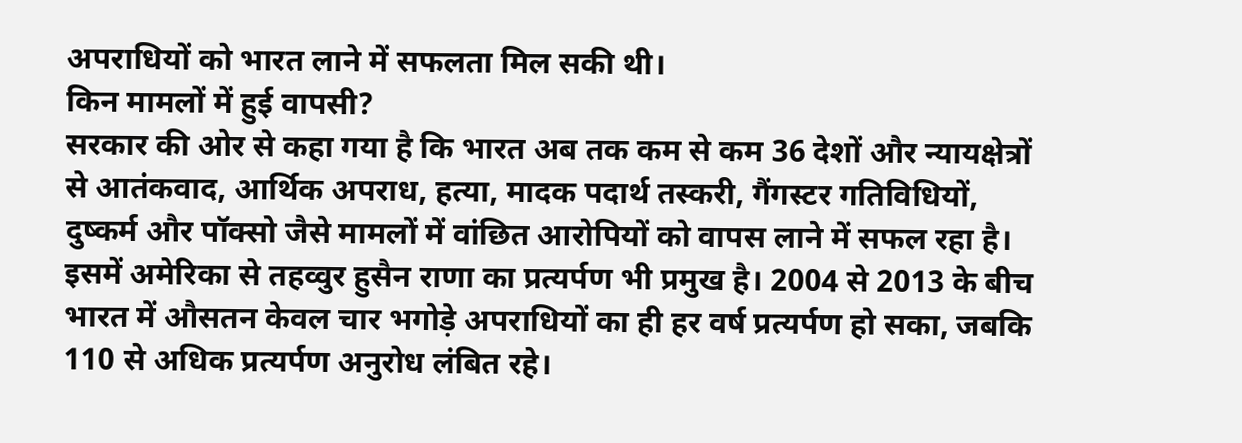अपराधियों को भारत लाने में सफलता मिल सकी थी।
किन मामलों में हुई वापसी?
सरकार की ओर से कहा गया है कि भारत अब तक कम से कम 36 देशों और न्यायक्षेत्रों से आतंकवाद, आर्थिक अपराध, हत्या, मादक पदार्थ तस्करी, गैंगस्टर गतिविधियों, दुष्कर्म और पॉक्सो जैसे मामलों में वांछित आरोपियों को वापस लाने में सफल रहा है। इसमें अमेरिका से तहव्वुर हुसैन राणा का प्रत्यर्पण भी प्रमुख है। 2004 से 2013 के बीच भारत में औसतन केवल चार भगोड़े अपराधियों का ही हर वर्ष प्रत्यर्पण हो सका, जबकि 110 से अधिक प्रत्यर्पण अनुरोध लंबित रहे।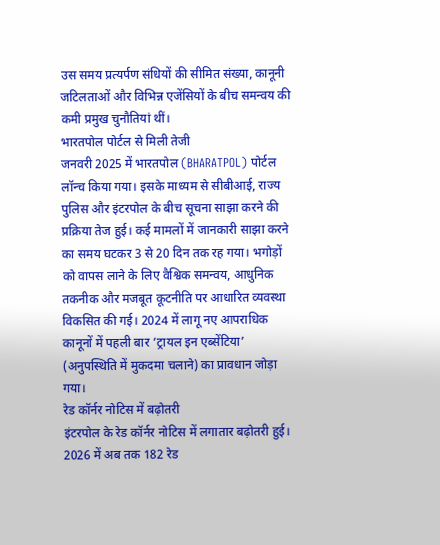उस समय प्रत्यर्पण संधियों की सीमित संख्या, कानूनी जटिलताओं और विभिन्न एजेंसियों के बीच समन्वय की कमी प्रमुख चुनौतियां थीं।
भारतपोल पोर्टल से मिली तेजी
जनवरी 2025 में भारतपोल (BHARATPOL) पोर्टल लॉन्च किया गया। इसके माध्यम से सीबीआई, राज्य पुलिस और इंटरपोल के बीच सूचना साझा करने की प्रक्रिया तेज हुई। कई मामलों में जानकारी साझा करने का समय घटकर 3 से 20 दिन तक रह गया। भगोड़ों को वापस लाने के लिए वैश्विक समन्वय, आधुनिक तकनीक और मजबूत कूटनीति पर आधारित व्यवस्था विकसित की गई। 2024 में लागू नए आपराधिक कानूनों में पहली बार ‘ट्रायल इन एब्सेंटिया’ (अनुपस्थिति में मुकदमा चलाने) का प्रावधान जोड़ा गया।
रेड कॉर्नर नोटिस में बढ़ोतरी
इंटरपोल के रेड कॉर्नर नोटिस में लगातार बढ़ोतरी हुई। 2026 में अब तक 182 रेड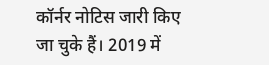कॉर्नर नोटिस जारी किए जा चुके हैं। 2019 में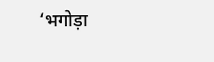‘भगोड़ा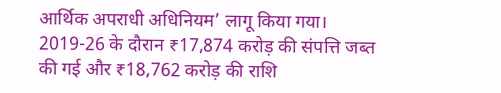आर्थिक अपराधी अधिनियम’ लागू किया गया। 2019-26 के दौरान ₹17,874 करोड़ की संपत्ति जब्त की गई और ₹18,762 करोड़ की राशि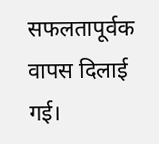सफलतापूर्वक वापस दिलाई गई।